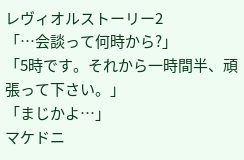レヴィオルストーリー2
「…会談って何時から?」
「5時です。それから一時間半、頑張って下さい。」
「まじかよ…」
マケドニ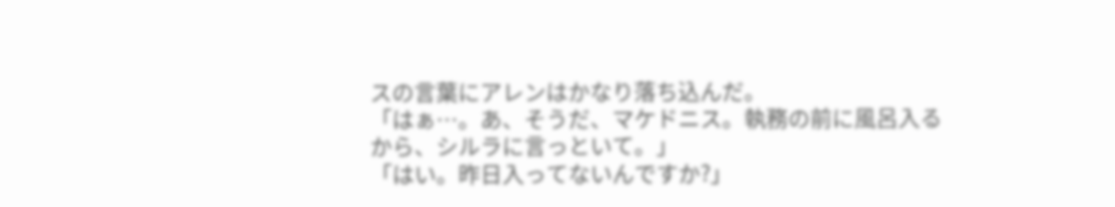スの言葉にアレンはかなり落ち込んだ。
「はぁ…。あ、そうだ、マケドニス。執務の前に風呂入るから、シルラに言っといて。」
「はい。昨日入ってないんですか?」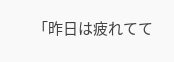「昨日は疲れてて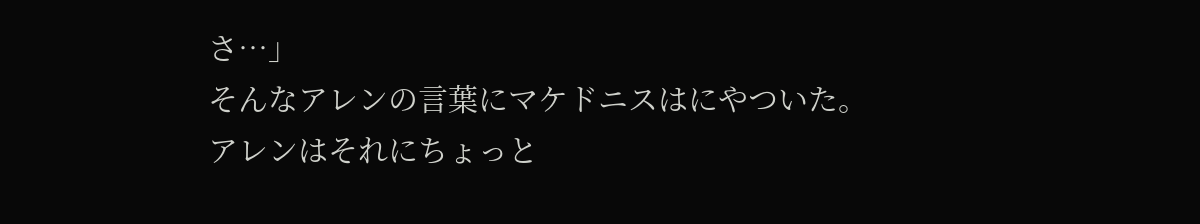さ…」
そんなアレンの言葉にマケドニスはにやついた。
アレンはそれにちょっと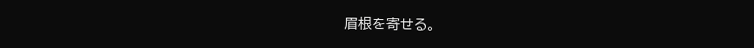眉根を寄せる。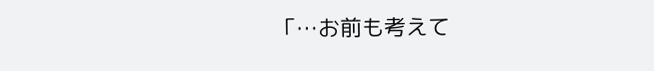「…お前も考えて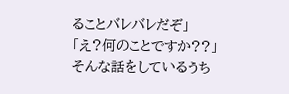ることバレバレだぞ」
「え?何のことですか??」
そんな話をしているうち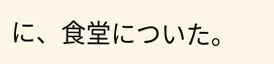に、食堂についた。